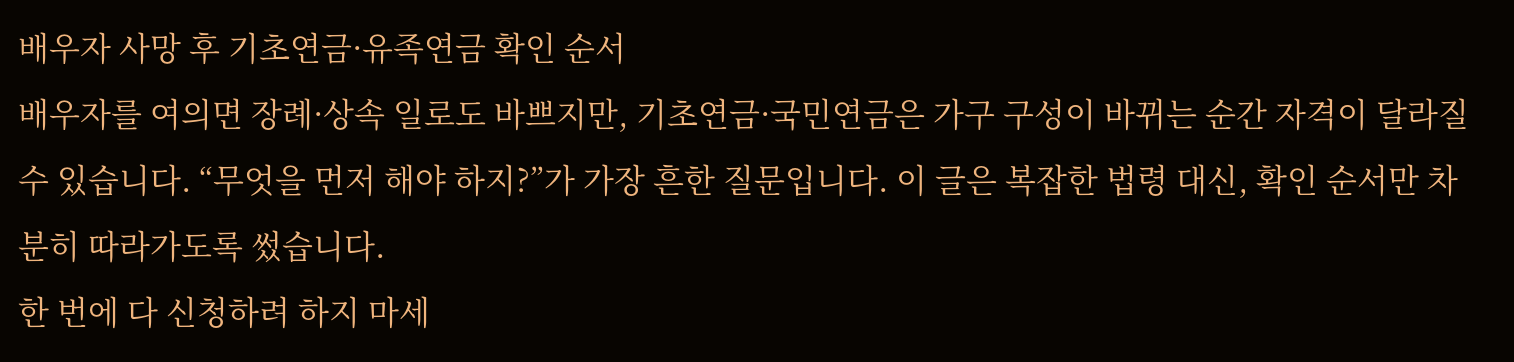배우자 사망 후 기초연금·유족연금 확인 순서
배우자를 여의면 장례·상속 일로도 바쁘지만, 기초연금·국민연금은 가구 구성이 바뀌는 순간 자격이 달라질 수 있습니다. “무엇을 먼저 해야 하지?”가 가장 흔한 질문입니다. 이 글은 복잡한 법령 대신, 확인 순서만 차분히 따라가도록 썼습니다.
한 번에 다 신청하려 하지 마세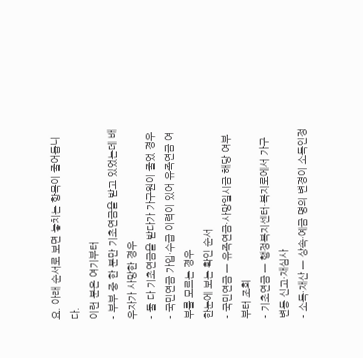요. 아래 순서로 보면 놓치는 항목이 줄어듭니다.
이런 분은 여기부터
- 부부 중 한 분만 기초연금을 받고 있었는데 배우자가 사망한 경우
- 둘 다 기초연금을 받다가 가구원이 줄었 경우
- 국민연금 가입·수급 이력이 있어 유족연금 여부를 모르는 경우
한눈에 보는 확인 순서
- 국민연금 — 유족연금·사망일시금 해당 여부부터 조회
- 기초연금 — 행정복지센터·복지로에서 가구 변동 신고·재심사
- 소득·재산 — 상속·예금 명의 변경이 소득인정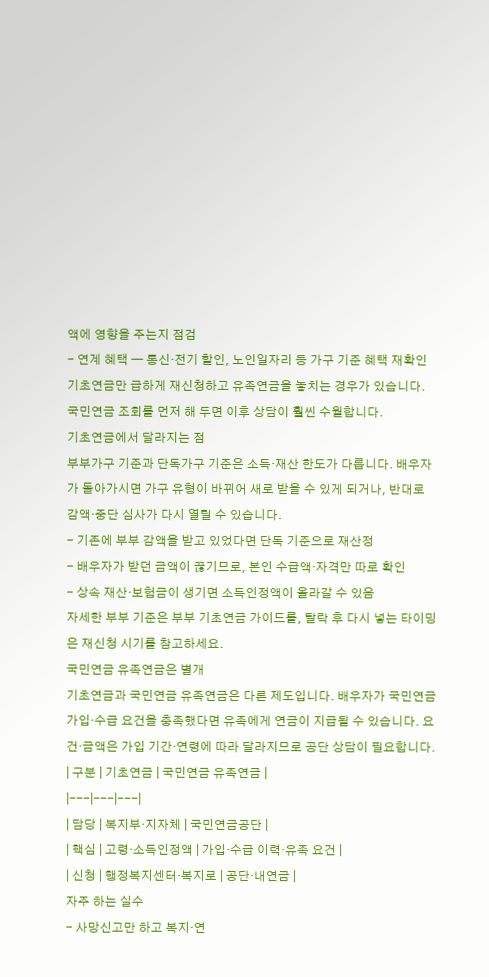액에 영향을 주는지 점검
- 연계 혜택 — 통신·전기 할인, 노인일자리 등 가구 기준 혜택 재확인
기초연금만 급하게 재신청하고 유족연금을 놓치는 경우가 있습니다. 국민연금 조회를 먼저 해 두면 이후 상담이 훨씬 수월합니다.
기초연금에서 달라지는 점
부부가구 기준과 단독가구 기준은 소득·재산 한도가 다릅니다. 배우자가 돌아가시면 가구 유형이 바뀌어 새로 받을 수 있게 되거나, 반대로 감액·중단 심사가 다시 열릴 수 있습니다.
- 기존에 부부 감액을 받고 있었다면 단독 기준으로 재산정
- 배우자가 받던 금액이 끊기므로, 본인 수급액·자격만 따로 확인
- 상속 재산·보험금이 생기면 소득인정액이 올라갈 수 있음
자세한 부부 기준은 부부 기초연금 가이드를, 탈락 후 다시 넣는 타이밍은 재신청 시기를 참고하세요.
국민연금 유족연금은 별개
기초연금과 국민연금 유족연금은 다른 제도입니다. 배우자가 국민연금 가입·수급 요건을 충족했다면 유족에게 연금이 지급될 수 있습니다. 요건·금액은 가입 기간·연령에 따라 달라지므로 공단 상담이 필요합니다.
| 구분 | 기초연금 | 국민연금 유족연금 |
|---|---|---|
| 담당 | 복지부·지자체 | 국민연금공단 |
| 핵심 | 고령·소득인정액 | 가입·수급 이력·유족 요건 |
| 신청 | 행정복지센터·복지로 | 공단·내연금 |
자주 하는 실수
- 사망신고만 하고 복지·연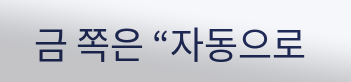금 쪽은 “자동으로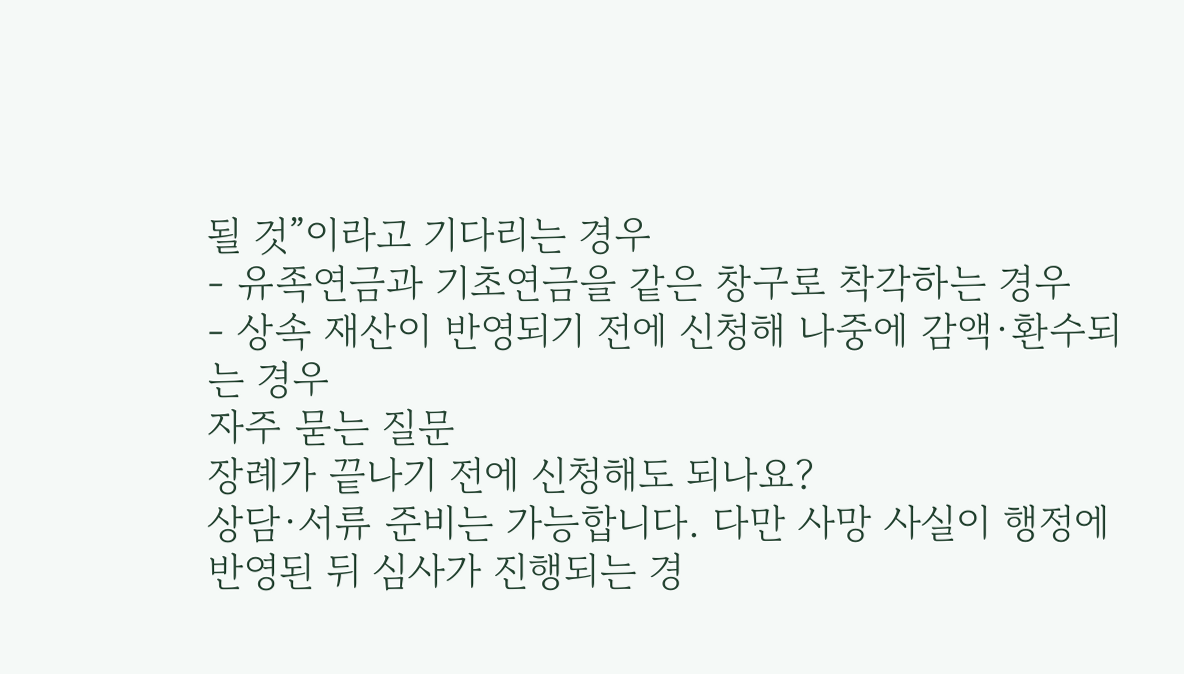될 것”이라고 기다리는 경우
- 유족연금과 기초연금을 같은 창구로 착각하는 경우
- 상속 재산이 반영되기 전에 신청해 나중에 감액·환수되는 경우
자주 묻는 질문
장례가 끝나기 전에 신청해도 되나요?
상담·서류 준비는 가능합니다. 다만 사망 사실이 행정에 반영된 뒤 심사가 진행되는 경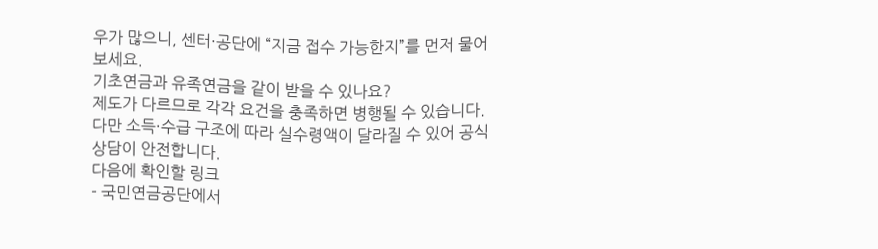우가 많으니, 센터·공단에 “지금 접수 가능한지”를 먼저 물어보세요.
기초연금과 유족연금을 같이 받을 수 있나요?
제도가 다르므로 각각 요건을 충족하면 병행될 수 있습니다. 다만 소득·수급 구조에 따라 실수령액이 달라질 수 있어 공식 상담이 안전합니다.
다음에 확인할 링크
- 국민연금공단에서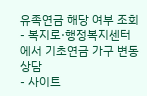유족연금 해당 여부 조회
- 복지로·행정복지센터에서 기초연금 가구 변동 상담
- 사이트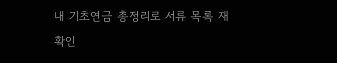내 기초연금 총정리로 서류 목록 재확인